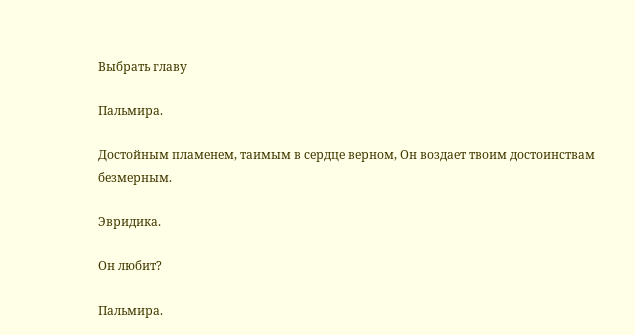Выбрать главу

Пальмира.

Достойным пламенем, таимым в сердце верном, Он воздает твоим достоинствам безмерным.

Эвридика.

Он любит?

Пальмира.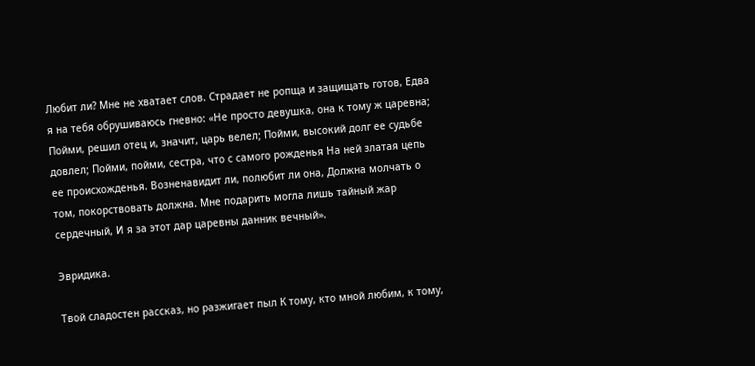Любит ли? Мне не хватает слов. Страдает не ропща и защищать готов, Едва я на тебя обрушиваюсь гневно: «Не просто девушка, она к тому ж царевна; Пойми, решил отец и, значит, царь велел; Пойми, высокий долг ее судьбе довлел; Пойми, пойми, сестра, что с самого рожденья На ней златая цепь ее происхожденья. Возненавидит ли, полюбит ли она, Должна молчать о том, покорствовать должна. Мне подарить могла лишь тайный жар сердечный, И я за этот дар царевны данник вечный».

Эвридика.

Твой сладостен рассказ, но разжигает пыл К тому, кто мной любим, к тому,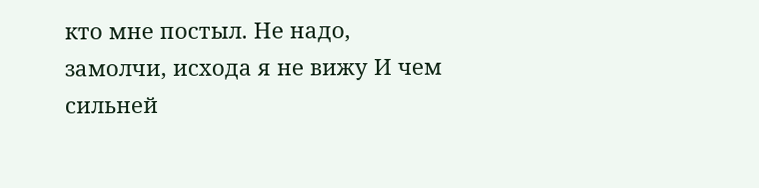кто мне постыл. Не надо, замолчи, исхода я не вижу И чем сильней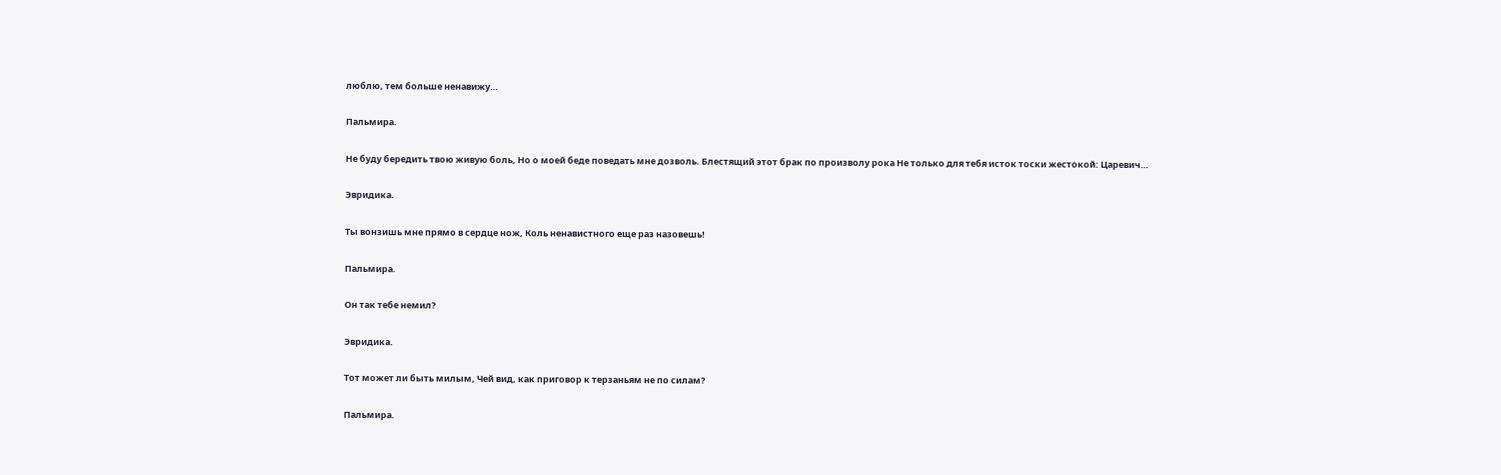люблю, тем больше ненавижу…

Пальмира.

Не буду бередить твою живую боль, Но о моей беде поведать мне дозволь. Блестящий этот брак по произволу рока Не только для тебя исток тоски жестокой: Царевич…

Эвридика.

Ты вонзишь мне прямо в сердце нож, Коль ненавистного еще раз назовешь!

Пальмира.

Он так тебе немил?

Эвридика.

Тот может ли быть милым, Чей вид, как приговор к терзаньям не по силам?

Пальмира.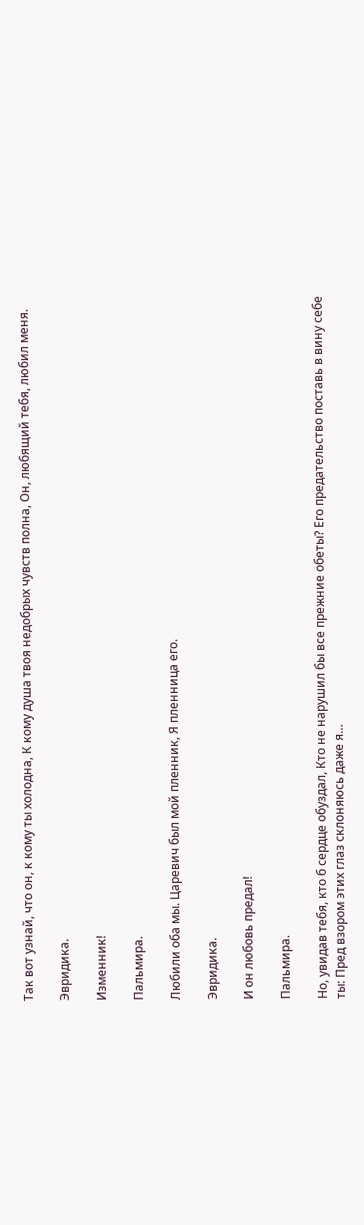Так вот узнай, что он, к кому ты холодна, К кому душа твоя недобрых чувств полна, Он, любящий тебя, любил меня.

Эвридика.

Изменник!

Пальмира.

Любили оба мы. Царевич был мой пленник, Я пленница его.

Эвридика.

И он любовь предал!

Пальмира.

Но, увидав тебя, кто б сердце обуздал, Кто не нарушил бы все прежние обеты? Его предательство поставь в вину себе ты: Пред взором этих глаз склоняюсь даже я…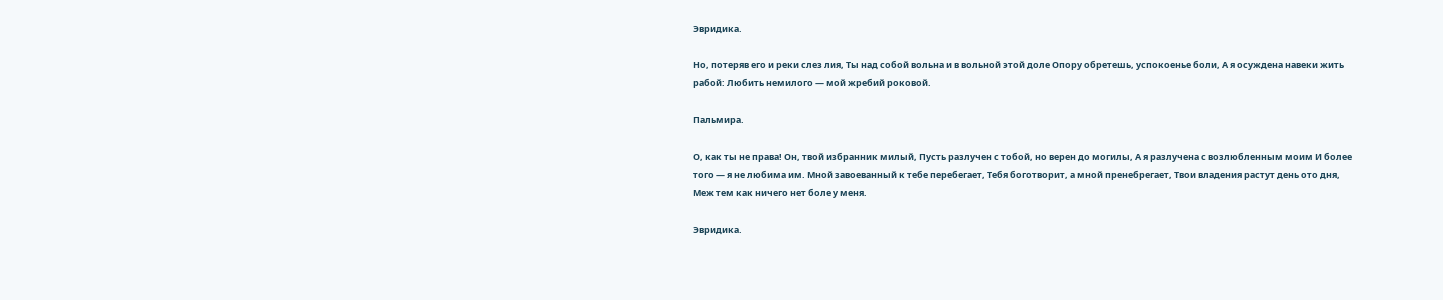Эвридика.

Но, потеряв его и реки слез лия, Ты над собой вольна и в вольной этой доле Опору обретешь, успокоенье боли, А я осуждена навеки жить рабой: Любить немилого — мой жребий роковой.

Пальмира.

О, как ты не права! Он, твой избранник милый, Пусть разлучен с тобой, но верен до могилы, А я разлучена с возлюбленным моим И более того — я не любима им. Мной завоеванный к тебе перебегает, Тебя боготворит, а мной пренебрегает, Твои владения растут день ото дня, Меж тем как ничего нет боле у меня.

Эвридика.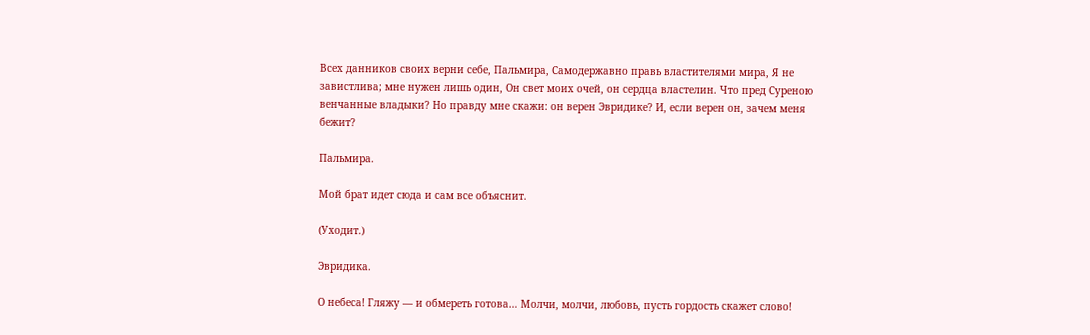Всех данников своих верни себе, Пальмира, Самодержавно правь властителями мира, Я не завистлива; мне нужен лишь один, Он свет моих очей, он сердца властелин. Что пред Суреною венчанные владыки? Но правду мне скажи: он верен Эвридике? И, если верен он, зачем меня бежит?

Пальмира.

Мой брат идет сюда и сам все объяснит.

(Уходит.)

Эвридика.

О небеса! Гляжу — и обмереть готова… Молчи, молчи, любовь, пусть гордость скажет слово!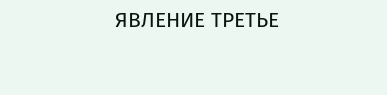ЯВЛЕНИЕ ТРЕТЬЕ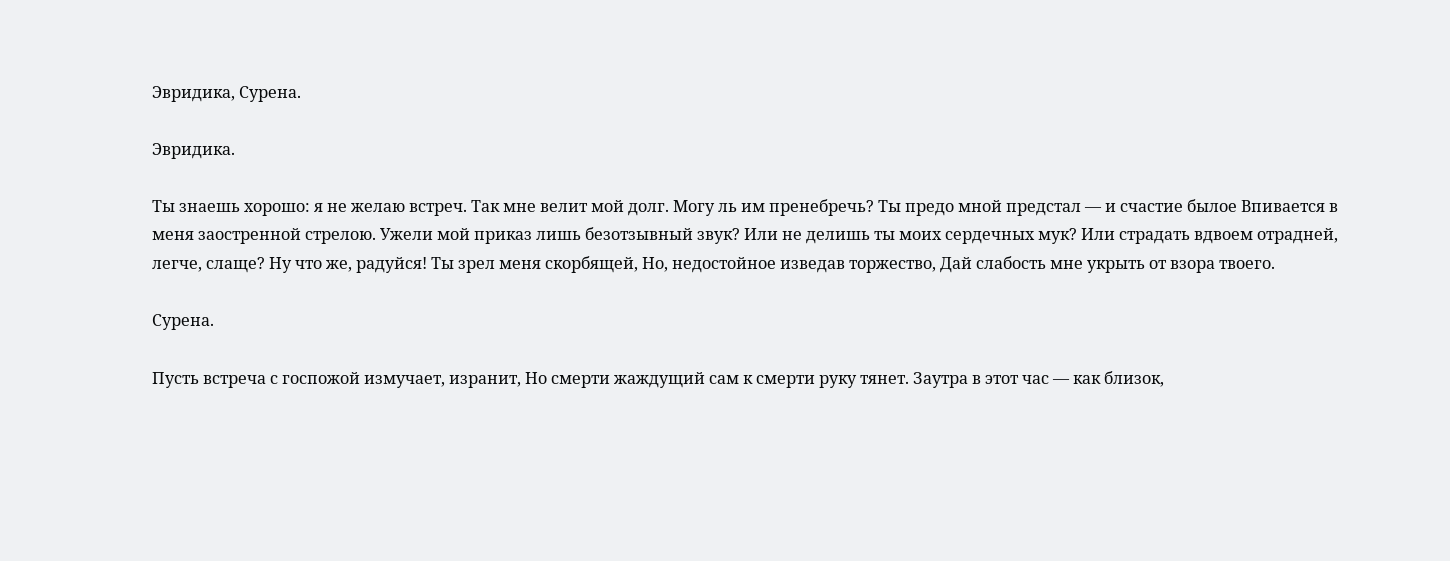Эвридика, Сурена.

Эвридика.

Ты знаешь хорошо: я не желаю встреч. Так мне велит мой долг. Могу ль им пренебречь? Ты предо мной предстал — и счастие былое Впивается в меня заостренной стрелою. Ужели мой приказ лишь безотзывный звук? Или не делишь ты моих сердечных мук? Или страдать вдвоем отрадней, легче, слаще? Ну что же, радуйся! Ты зрел меня скорбящей, Но, недостойное изведав торжество, Дай слабость мне укрыть от взора твоего.

Сурена.

Пусть встреча с госпожой измучает, изранит, Но смерти жаждущий сам к смерти руку тянет. Заутра в этот час — как близок,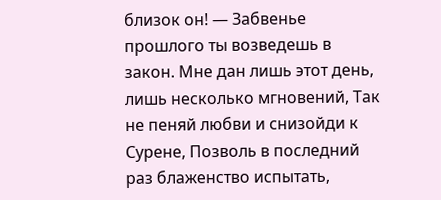близок он! — Забвенье прошлого ты возведешь в закон. Мне дан лишь этот день, лишь несколько мгновений, Так не пеняй любви и снизойди к Сурене, Позволь в последний раз блаженство испытать,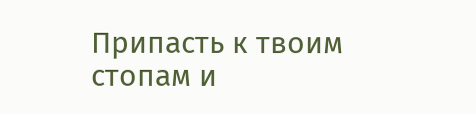Припасть к твоим стопам и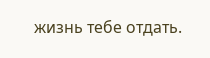жизнь тебе отдать.